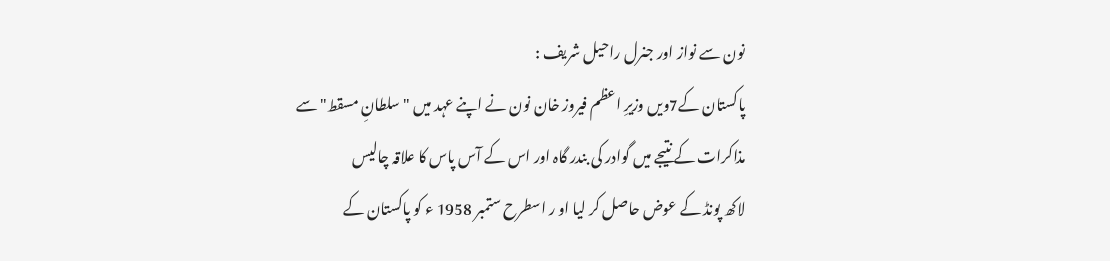نون سے نواز اور جنرل راحیل شریف :
پاکستان کے7ویں وزیرِ اعظم فیروز خان نون نے اپنے عہد میں "سلطانِ مسقط" سے
مذاکرات کے نتیجے میں گوادر کی بندر گاہ اور اس کے آس پاس کا علاقہ چالیس
لاکھ پونڈ کے عوض حاصل کر لیا او ر اسطرح ستمبر 1958 ء کو پاکستان کے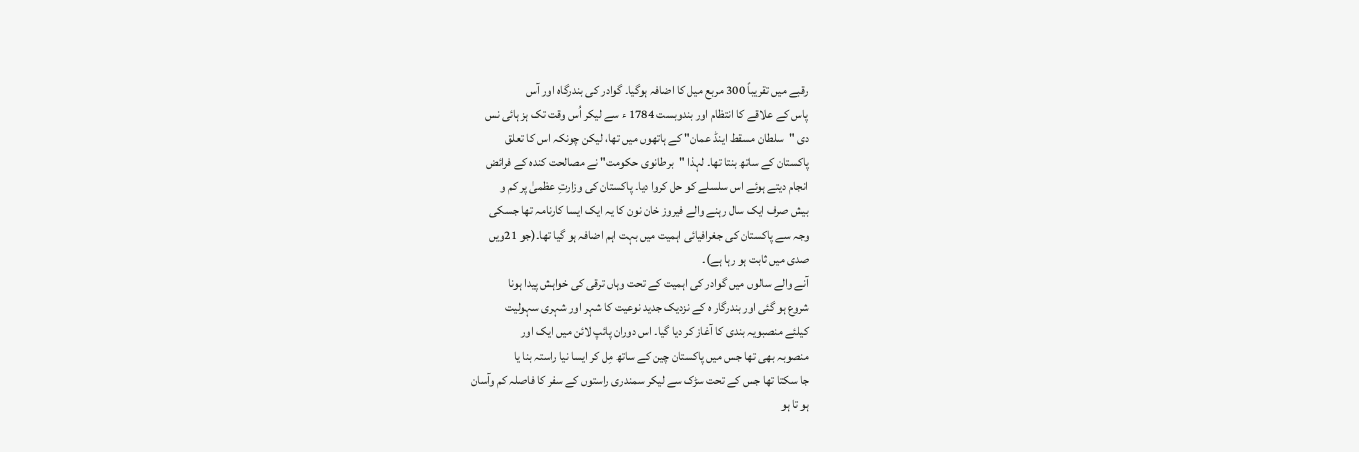رقبے میں تقریباً 300 مربع میل کا اضافہ ہوگیا۔ گوادر کی بندرگاہ اور آس
پاس کے علاقے کا انتظام اور بندوبست 1784 ء سے لیکر اُس وقت تک ہز ہائی نس
دی "سلطان مسقط اینڈ عمان" کے ہاتھوں میں تھا، لیکن چونکہ اس کا تعلق
پاکستان کے ساتھ بنتا تھا۔ لہذا "برطانوی حکومت" نے مصالحت کندہ کے فرائض
انجام دیتے ہوئے اس سلسلے کو حل کروا دیا۔ پاکستان کی وزارتِ عظمیٰ پر کم و
بیش صرف ایک سال رہنے والے فیروز خان نون کا یہ ایک ایسا کارنامہ تھا جسکی
وجہ سے پاکستان کی جغرافیائی اہمیت میں بہت اہم اضافہ ہو گیا تھا۔(جو 21ویں
صدی میں ثابت ہو رہا ہے)۔
آنے والے سالوں میں گوادر کی اہمیت کے تحت وہاں ترقی کی خواہش پیدا ہونا
شروع ہو گئی اور بندرگار ہ کے نزدیک جدید نوعیت کا شہر اور شہری سہولیت
کیلئے منصبویہ بندی کا آغاز کر دیا گیا۔ اس دوران پائپ لائن میں ایک اور
منصوبہ بھی تھا جس میں پاکستان چین کے ساتھ مِل کر ایسا نیا راستہ بنا یا
جا سکتا تھا جس کے تحت سڑک سے لیکر سمندری راستوں کے سفر کا فاصلہ کم وآسان
ہو تا ہو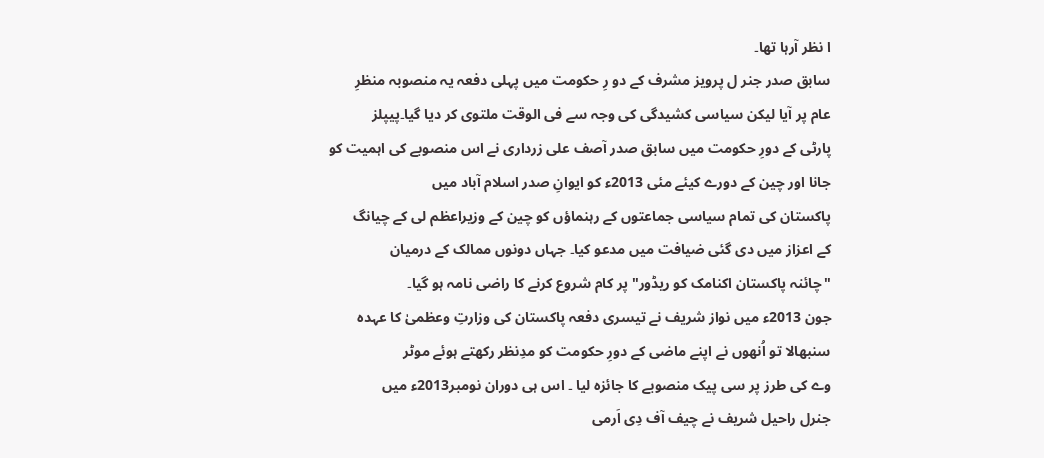ا نظر آرہا تھا۔
سابق صدر جنر ل پرویز مشرف کے دو رِ حکومت میں پہلی دفعہ یہ منصوبہ منظرِ
عام پر آیا لیکن سیاسی کشیدگی کی وجہ سے فی الوقت ملتوی کر دیا گیا۔پیپلز
پارٹی کے دورِ حکومت میں سابق صدر آصف علی زرداری نے اس منصوبے کی اہمیت کو
جانا اور چین کے دورے کیئے مئی 2013ء کو ایوانِ صدر اسلام آباد میں
پاکستان کی تمام سیاسی جماعتوں کے رہنماؤں کو چین کے وزیراعظم لی کے چیانگ
کے اعزاز میں دی گئی ضیافت میں مدعو کیا۔ جہاں دونوں ممالک کے درمیان
"چائنہ پاکستان اکنامک کو ریڈور" پر کام شروع کرنے کا راضی نامہ ہو گیا۔
جون 2013ء میں نواز شریف نے تیسری دفعہ پاکستان کی وزارتِ وعظمیٰ کا عہدہ
سنبھالا تو اُنھوں نے اپنے ماضی کے دورِ حکومت کو مدِنظر رکھتے ہوئے موٹر
وے کی طرز پر سی پیک منصوبے کا جائزہ لیا ۔ اس ہی دوران نومبر2013ء میں
جنرل راحیل شریف نے چیف آف دِی اَرمی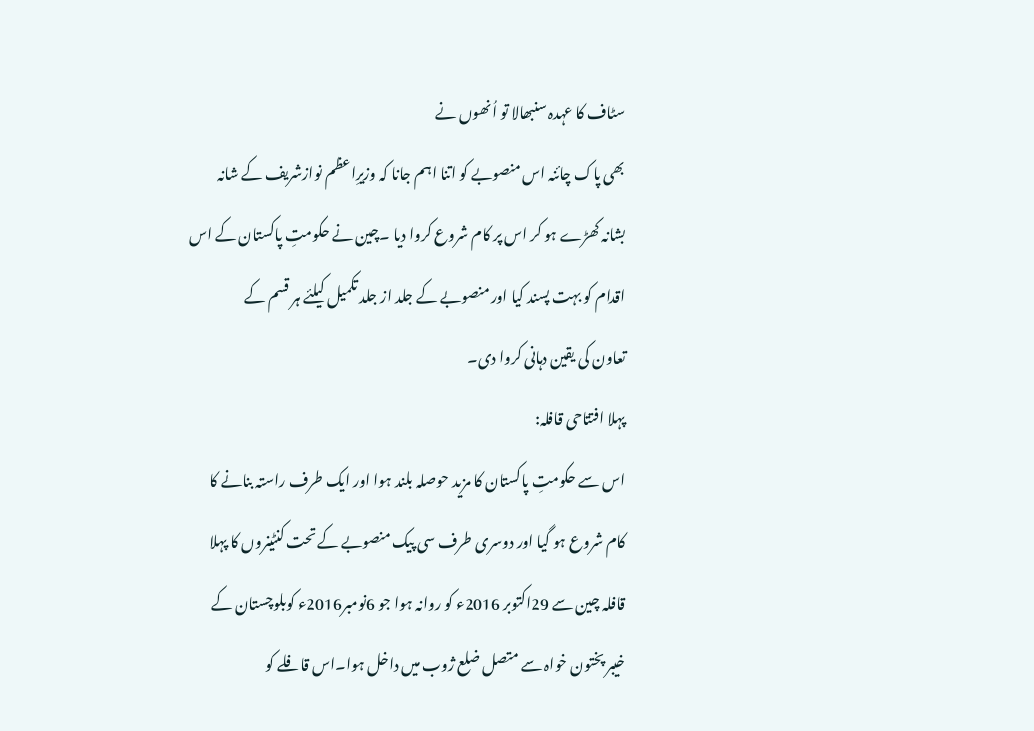سٹاف کا عہدہ سنبھالا تو اُنھوں نے
بھی پاک چائنہ اس منصوبے کو اتنا اہم جانا کہ وزیرِاعظم نوازشریف کے شانہ
بشانہ کھڑے ہو کر اس پر کام شروع کروا دیا ۔چین نے حکومتِ پاکستان کے اس
اقدام کو بہت پسند کیا اور منصوبے کے جلد از جلد تکمیل کیلئے ہر قسم کے
تعاون کی یقین دہانی کروا دی۔
پہلا افتتاحی قافلہ:
اس سے حکومتِ پاکستان کا مزید حوصلہ بلند ہوا اور ایک طرف راستہ بنانے کا
کام شروع ہو گیا اور دوسری طرف سی پیک منصوبے کے تحت کنٹینروں کا پہلا
قافلہ چین سے 29اکتوبر 2016ء کو روانہ ہوا جو 6نومبر2016ء کوبلوچستان کے
خیبر پختون خواہ سے متصل ضلع ژوب میں داخل ہوا۔اس قافلے کو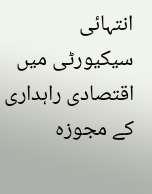انتہائی
سیکیورٹی میں اقتصادی راہداری کے مجوزہ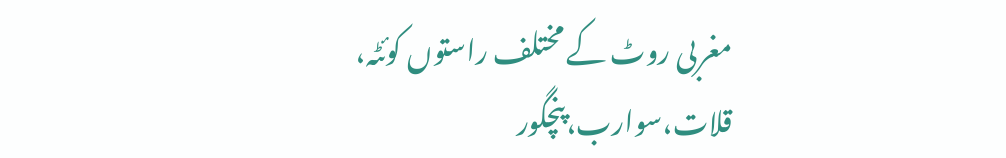مغربی روٹ کے مختلف راستوں کوئٹہ،
قلات،سوارب،پنچگور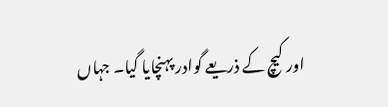اور کیچ کے ذریعے گوادر پہنچایا گیا۔ جہاں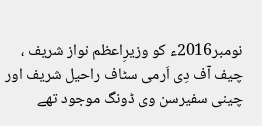نومبر2016ء کو وزیرِاعظم نواز شریف ، چیف آف دِی اَرمی سٹاف راحیل شریف اور
چینی سفیرسن وی ڈونگ موجود تھے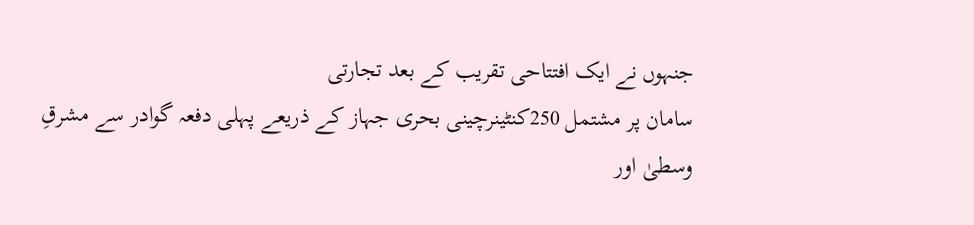جنہوں نے ایک افتتاحی تقریب کے بعد تجارتی
سامان پر مشتمل 250کنٹینرچینی بحری جہاز کے ذریعے پہلی دفعہ گوادر سے مشرقِ
وسطیٰ اور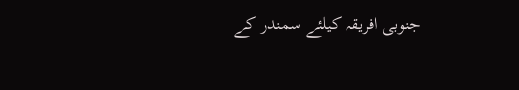جنوبی افریقہ کیلئے سمندر کے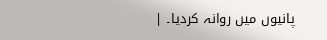پانیوں میں روانہ کردیا۔ |